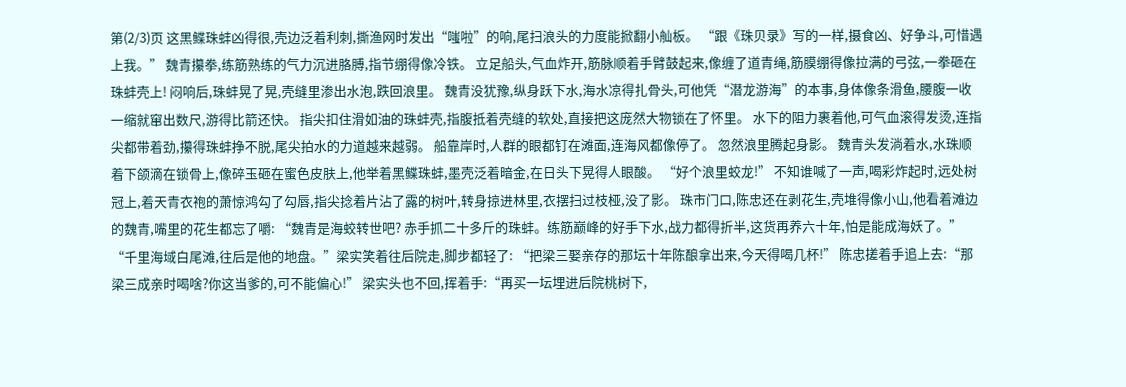第(2/3)页 这黑鲽珠蚌凶得很,壳边泛着利刺,撕渔网时发出“嗤啦”的响,尾扫浪头的力度能掀翻小舢板。 “跟《珠贝录》写的一样,摄食凶、好争斗,可惜遇上我。” 魏青攥拳,练筋熟练的气力沉进胳膊,指节绷得像冷铁。 立足船头,气血炸开,筋脉顺着手臂鼓起来,像缠了道青绳,筋膜绷得像拉满的弓弦,一拳砸在珠蚌壳上! 闷响后,珠蚌晃了晃,壳缝里渗出水泡,跌回浪里。 魏青没犹豫,纵身跃下水,海水凉得扎骨头,可他凭“潜龙游海”的本事,身体像条滑鱼,腰腹一收一缩就窜出数尺,游得比箭还快。 指尖扣住滑如油的珠蚌壳,指腹抵着壳缝的软处,直接把这庞然大物锁在了怀里。 水下的阻力裹着他,可气血滚得发烫,连指尖都带着劲,攥得珠蚌挣不脱,尾尖拍水的力道越来越弱。 船靠岸时,人群的眼都钉在滩面,连海风都像停了。 忽然浪里腾起身影。 魏青头发淌着水,水珠顺着下颌滴在锁骨上,像碎玉砸在蜜色皮肤上,他举着黑鲽珠蚌,墨壳泛着暗金,在日头下晃得人眼酸。 “好个浪里蛟龙!” 不知谁喊了一声,喝彩炸起时,远处树冠上,着天青衣袍的萧惊鸿勾了勾唇,指尖捻着片沾了露的树叶,转身掠进林里,衣摆扫过枝桠,没了影。 珠市门口,陈忠还在剥花生,壳堆得像小山,他看着滩边的魏青,嘴里的花生都忘了嚼: “魏青是海蛟转世吧? 赤手抓二十多斤的珠蚌。练筋巅峰的好手下水,战力都得折半,这货再养六十年,怕是能成海妖了。” “千里海域白尾滩,往后是他的地盘。”梁实笑着往后院走,脚步都轻了: “把梁三娶亲存的那坛十年陈酿拿出来,今天得喝几杯!” 陈忠搓着手追上去:“那梁三成亲时喝啥?你这当爹的,可不能偏心!” 梁实头也不回,挥着手:“再买一坛埋进后院桃树下,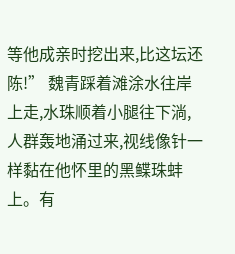等他成亲时挖出来,比这坛还陈!” 魏青踩着滩涂水往岸上走,水珠顺着小腿往下淌,人群轰地涌过来,视线像针一样黏在他怀里的黑鲽珠蚌上。有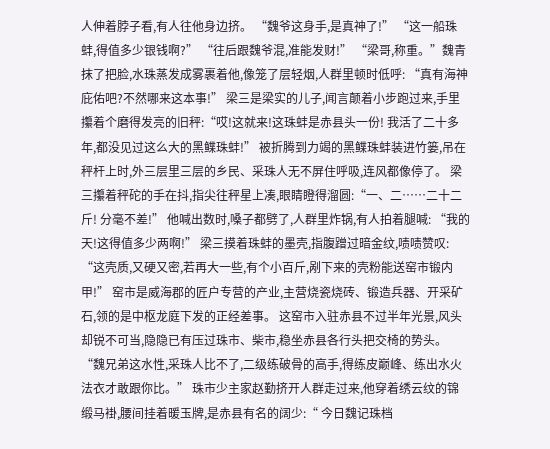人伸着脖子看,有人往他身边挤。 “魏爷这身手,是真神了!” “这一船珠蚌,得值多少银钱啊?” “往后跟魏爷混,准能发财!” “梁哥,称重。”魏青抹了把脸,水珠蒸发成雾裹着他,像笼了层轻烟,人群里顿时低呼: “真有海神庇佑吧?不然哪来这本事!” 梁三是梁实的儿子,闻言颠着小步跑过来,手里攥着个磨得发亮的旧秤:“哎!这就来!这珠蚌是赤县头一份! 我活了二十多年,都没见过这么大的黑鲽珠蚌!” 被折腾到力竭的黑鲽珠蚌装进竹篓,吊在秤杆上时,外三层里三层的乡民、采珠人无不屏住呼吸,连风都像停了。 梁三攥着秤砣的手在抖,指尖往秤星上凑,眼睛瞪得溜圆:“一、二……二十二斤! 分毫不差!” 他喊出数时,嗓子都劈了,人群里炸锅,有人拍着腿喊: “我的天!这得值多少两啊!” 梁三摸着珠蚌的墨壳,指腹蹭过暗金纹,啧啧赞叹: “这壳质,又硬又密,若再大一些,有个小百斤,剐下来的壳粉能送窑市锻内甲!” 窑市是威海郡的匠户专营的产业,主营烧瓷烧砖、锻造兵器、开采矿石,领的是中枢龙庭下发的正经差事。 这窑市入驻赤县不过半年光景,风头却锐不可当,隐隐已有压过珠市、柴市,稳坐赤县各行头把交椅的势头。 “魏兄弟这水性,采珠人比不了,二级练破骨的高手,得练皮巅峰、练出水火法衣才敢跟你比。” 珠市少主家赵勤挤开人群走过来,他穿着绣云纹的锦缎马褂,腰间挂着暖玉牌,是赤县有名的阔少:“ 今日魏记珠档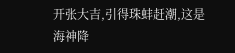开张大吉,引得珠蚌赶潮,这是海神降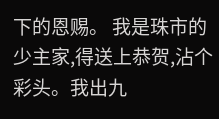下的恩赐。 我是珠市的少主家,得送上恭贺,沾个彩头。我出九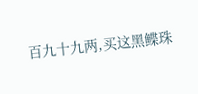百九十九两,买这黑鲽珠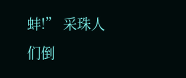蚌!” 采珠人们倒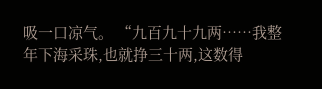吸一口凉气。 “九百九十九两……我整年下海采珠,也就挣三十两,这数得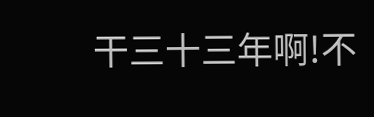干三十三年啊!不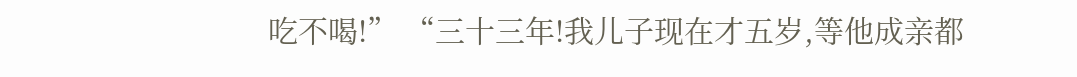吃不喝!” “三十三年!我儿子现在才五岁,等他成亲都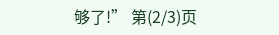够了!” 第(2/3)页